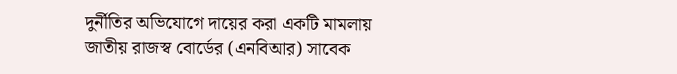দুর্নীতির অভিযোগে দায়ের করা একটি মামলায় জাতীয় রাজস্ব বোর্ডের (এনবিআর) সাবেক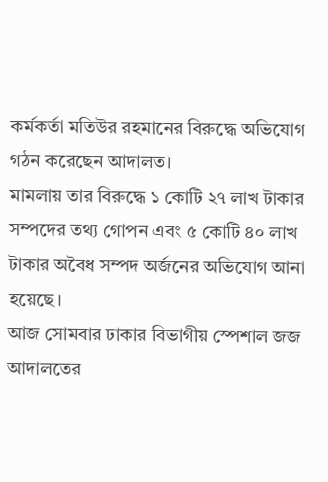কর্মকর্তা মতিউর রহমানের বিরুদ্ধে অভিযোগ গঠন করেছেন আদালত।
মামলায় তার বিরুদ্ধে ১ কোটি ২৭ লাখ টাকার সম্পদের তথ্য গোপন এবং ৫ কোটি ৪০ লাখ টাকার অবৈধ সম্পদ অর্জনের অভিযোগ আনা হয়েছে।
আজ সোমবার ঢাকার বিভাগীয় স্পেশাল জজ আদালতের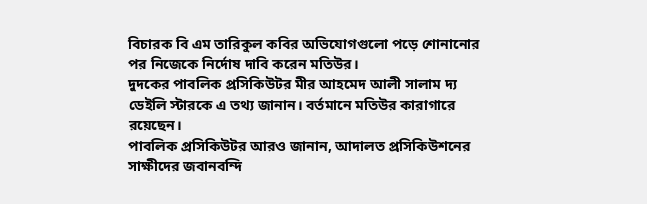বিচারক বি এম তারিকুল কবির অভিযোগগুলো পড়ে শোনানোর পর নিজেকে নির্দোষ দাবি করেন মতিউর।
দুদকের পাবলিক প্রসিকিউটর মীর আহমেদ আলী সালাম দ্য ডেইলি স্টারকে এ তথ্য জানান। বর্তমানে মতিউর কারাগারে রয়েছেন।
পাবলিক প্রসিকিউটর আরও জানান, আদালত প্রসিকিউশনের সাক্ষীদের জবানবন্দি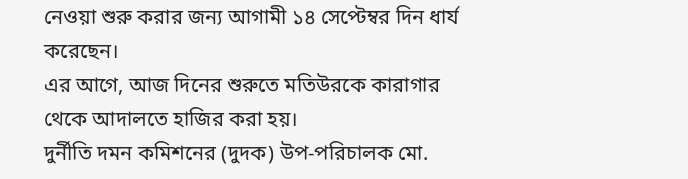নেওয়া শুরু করার জন্য আগামী ১৪ সেপ্টেম্বর দিন ধার্য করেছেন।
এর আগে, আজ দিনের শুরুতে মতিউরকে কারাগার থেকে আদালতে হাজির করা হয়।
দুর্নীতি দমন কমিশনের (দুদক) উপ-পরিচালক মো.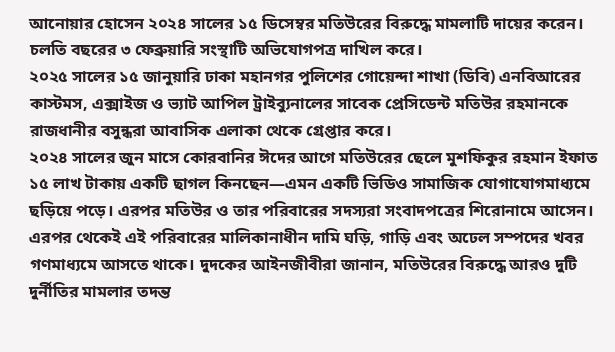আনোয়ার হোসেন ২০২৪ সালের ১৫ ডিসেম্বর মতিউরের বিরুদ্ধে মামলাটি দায়ের করেন। চলতি বছরের ৩ ফেব্রুয়ারি সংস্থাটি অভিযোগপত্র দাখিল করে।
২০২৫ সালের ১৫ জানুয়ারি ঢাকা মহানগর পুলিশের গোয়েন্দা শাখা (ডিবি) এনবিআরের কাস্টমস, এক্সাইজ ও ভ্যাট আপিল ট্রাইব্যুনালের সাবেক প্রেসিডেন্ট মতিউর রহমানকে রাজধানীর বসুন্ধরা আবাসিক এলাকা থেকে গ্রেপ্তার করে।
২০২৪ সালের জুন মাসে কোরবানির ঈদের আগে মতিউরের ছেলে মুশফিকুর রহমান ইফাত ১৫ লাখ টাকায় একটি ছাগল কিনছেন—এমন একটি ভিডিও সামাজিক যোগাযোগমাধ্যমে ছড়িয়ে পড়ে। এরপর মতিউর ও তার পরিবারের সদস্যরা সংবাদপত্রের শিরোনামে আসেন।
এরপর থেকেই এই পরিবারের মালিকানাধীন দামি ঘড়ি, গাড়ি এবং অঢেল সম্পদের খবর গণমাধ্যমে আসতে থাকে। দুদকের আইনজীবীরা জানান, মতিউরের বিরুদ্ধে আরও দুটি দুর্নীতির মামলার তদন্ত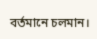বর্তমানে চলমান।